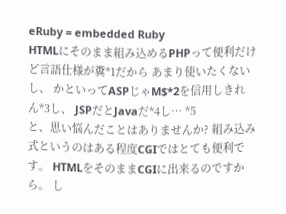eRuby = embedded Ruby
HTMLにそのまま組み込めるPHPって便利だけど言語仕様が糞*1だから あまり使いたくないし、 かといってASPじゃM$*2を信用しきれん*3し、 JSPだとJavaだ*4し… *5
と、思い悩んだことはありませんか? 組み込み式というのはある程度CGIではとても便利です。 HTMLをそのままCGIに出来るのですから。 し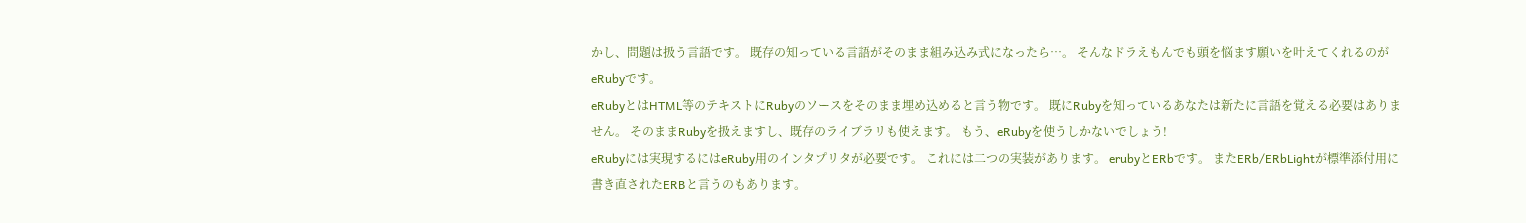かし、問題は扱う言語です。 既存の知っている言語がそのまま組み込み式になったら…。 そんなドラえもんでも頭を悩ます願いを叶えてくれるのがeRubyです。
eRubyとはHTML等のテキストにRubyのソースをそのまま埋め込めると言う物です。 既にRubyを知っているあなたは新たに言語を覚える必要はありません。 そのままRubyを扱えますし、既存のライブラリも使えます。 もう、eRubyを使うしかないでしょう!
eRubyには実現するにはeRuby用のインタプリタが必要です。 これには二つの実装があります。 erubyとERbです。 またERb/ERbLightが標準添付用に書き直されたERBと言うのもあります。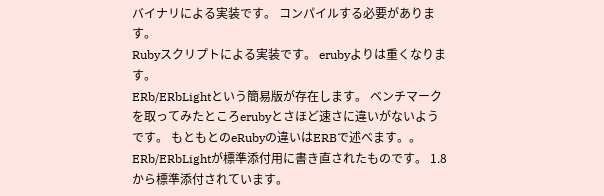バイナリによる実装です。 コンパイルする必要があります。
Rubyスクリプトによる実装です。 erubyよりは重くなります。
ERb/ERbLightという簡易版が存在します。 ベンチマークを取ってみたところerubyとさほど速さに違いがないようです。 もともとのeRubyの違いはERBで述べます。。
ERb/ERbLightが標準添付用に書き直されたものです。 1.8から標準添付されています。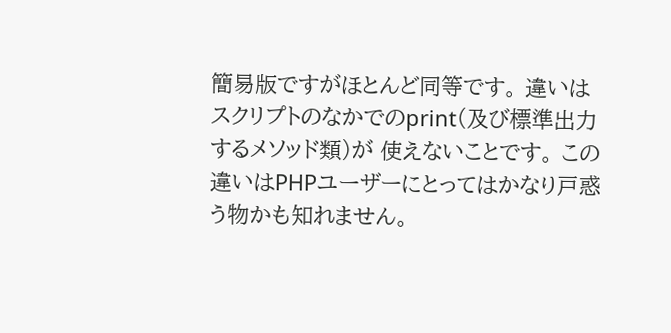簡易版ですがほとんど同等です。 違いはスクリプトのなかでのprint(及び標準出力するメソッド類)が 使えないことです。 この違いはPHPユーザーにとってはかなり戸惑う物かも知れません。